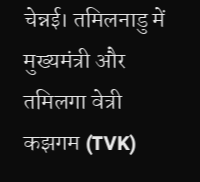चेन्नई। तमिलनाडु में मुख्यमंत्री और तमिलगा वेत्री कझगम (TVK)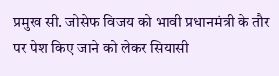प्रमुख सी. जोसेफ विजय को भावी प्रधानमंत्री के तौर पर पेश किए जाने को लेकर सियासी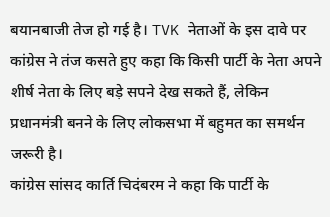बयानबाजी तेज हो गई है। TVK नेताओं के इस दावे पर कांग्रेस ने तंज कसते हुए कहा कि किसी पार्टी के नेता अपने शीर्ष नेता के लिए बड़े सपने देख सकते हैं, लेकिन प्रधानमंत्री बनने के लिए लोकसभा में बहुमत का समर्थन जरूरी है।
कांग्रेस सांसद कार्ति चिदंबरम ने कहा कि पार्टी के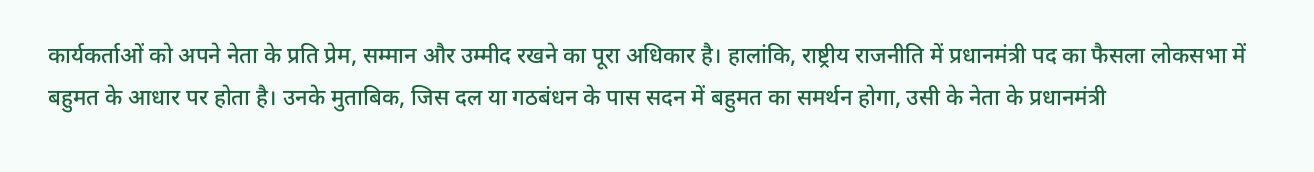कार्यकर्ताओं को अपने नेता के प्रति प्रेम, सम्मान और उम्मीद रखने का पूरा अधिकार है। हालांकि, राष्ट्रीय राजनीति में प्रधानमंत्री पद का फैसला लोकसभा में बहुमत के आधार पर होता है। उनके मुताबिक, जिस दल या गठबंधन के पास सदन में बहुमत का समर्थन होगा, उसी के नेता के प्रधानमंत्री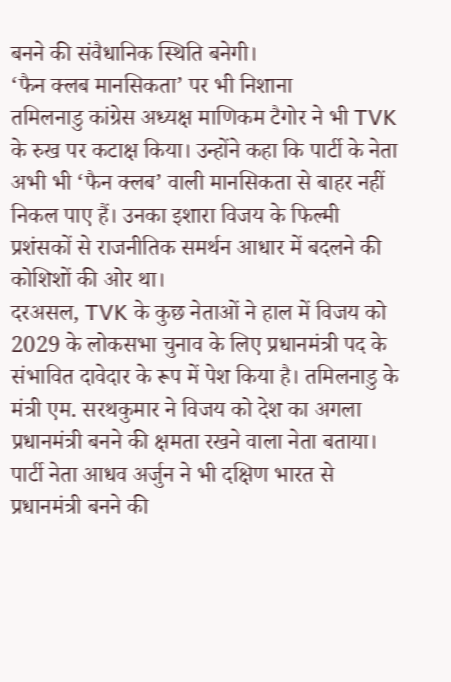बनने की संवैधानिक स्थिति बनेगी।
‘फैन क्लब मानसिकता’ पर भी निशाना
तमिलनाडु कांग्रेस अध्यक्ष माणिकम टैगोर ने भी TVK के रुख पर कटाक्ष किया। उन्होंने कहा कि पार्टी के नेता अभी भी ‘फैन क्लब’ वाली मानसिकता से बाहर नहीं निकल पाए हैं। उनका इशारा विजय के फिल्मी प्रशंसकों से राजनीतिक समर्थन आधार में बदलने की कोशिशों की ओर था।
दरअसल, TVK के कुछ नेताओं ने हाल में विजय को 2029 के लोकसभा चुनाव के लिए प्रधानमंत्री पद के संभावित दावेदार के रूप में पेश किया है। तमिलनाडु के मंत्री एम. सरथकुमार ने विजय को देश का अगला प्रधानमंत्री बनने की क्षमता रखने वाला नेता बताया। पार्टी नेता आधव अर्जुन ने भी दक्षिण भारत से प्रधानमंत्री बनने की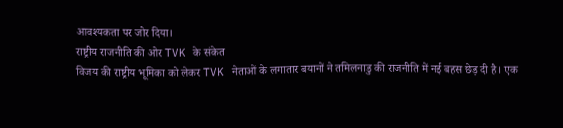आवश्यकता पर जोर दिया।
राष्ट्रीय राजनीति की ओर TVK के संकेत
विजय की राष्ट्रीय भूमिका को लेकर TVK नेताओं के लगातार बयानों ने तमिलनाडु की राजनीति में नई बहस छेड़ दी है। एक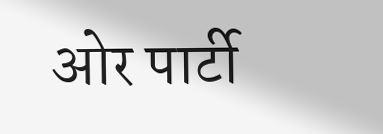ओर पार्टी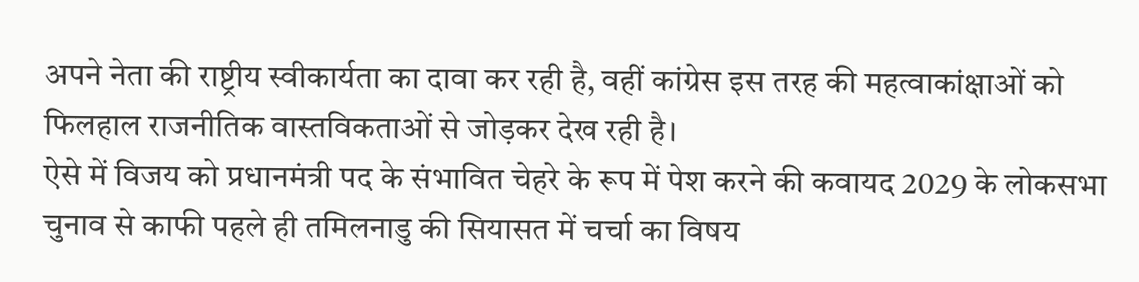अपने नेता की राष्ट्रीय स्वीकार्यता का दावा कर रही है, वहीं कांग्रेस इस तरह की महत्वाकांक्षाओं को फिलहाल राजनीतिक वास्तविकताओं से जोड़कर देख रही है।
ऐसे में विजय को प्रधानमंत्री पद के संभावित चेहरे के रूप में पेश करने की कवायद 2029 के लोकसभा चुनाव से काफी पहले ही तमिलनाडु की सियासत में चर्चा का विषय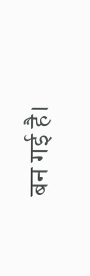बन गई है।